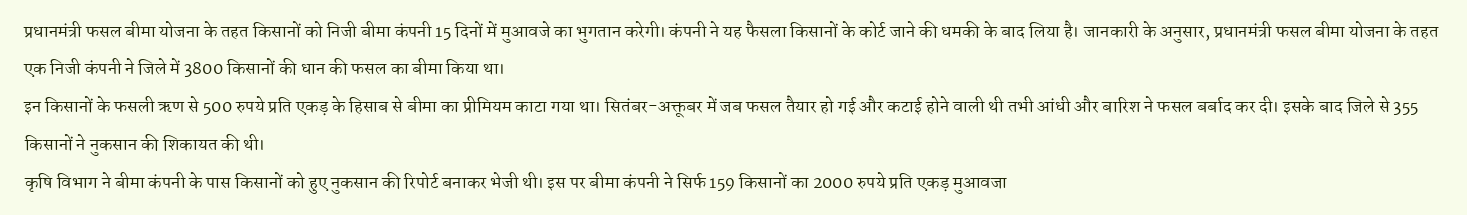प्रधानमंत्री फसल बीमा योजना के तहत किसानों को निजी बीमा कंपनी 15 दिनों में मुआवजे का भुगतान करेगी। कंपनी ने यह फैसला किसानों के कोर्ट जाने की धमकी के बाद लिया है। जानकारी के अनुसार, प्रधानमंत्री फसल बीमा योजना के तहत एक निजी कंपनी ने जिले में 3800 किसानों की धान की फसल का बीमा किया था।
इन किसानों के फसली ऋण से 500 रुपये प्रति एकड़ के हिसाब से बीमा का प्रीमियम काटा गया था। सितंबर-अक्तूबर में जब फसल तैयार हो गई और कटाई होने वाली थी तभी आंधी और बारिश ने फसल बर्बाद कर दी। इसके बाद जिले से 355 किसानों ने नुकसान की शिकायत की थी।
कृषि विभाग ने बीमा कंपनी के पास किसानों को हुए नुकसान की रिपोर्ट बनाकर भेजी थी। इस पर बीमा कंपनी ने सिर्फ 159 किसानों का 2000 रुपये प्रति एकड़ मुआवजा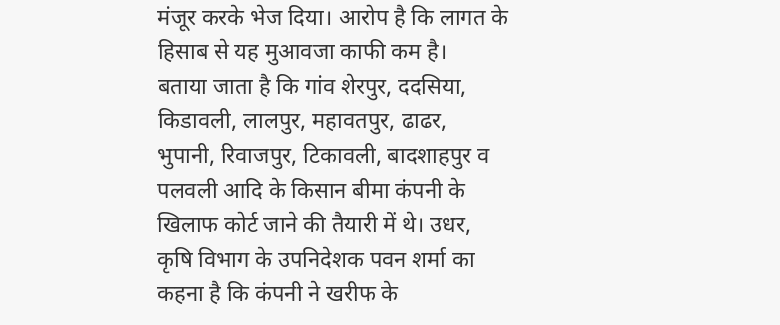मंजूर करके भेज दिया। आरोप है कि लागत के हिसाब से यह मुआवजा काफी कम है।
बताया जाता है कि गांव शेरपुर, ददसिया, किडावली, लालपुर, महावतपुर, ढाढर, भुपानी, रिवाजपुर, टिकावली, बादशाहपुर व पलवली आदि के किसान बीमा कंपनी के खिलाफ कोर्ट जाने की तैयारी में थे। उधर, कृषि विभाग के उपनिदेशक पवन शर्मा का कहना है कि कंपनी ने खरीफ के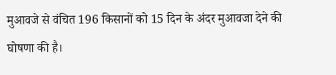मुआवजे से वंचित 196 किसानों को 15 दिन के अंदर मुआवजा देने की घोषणा की है।